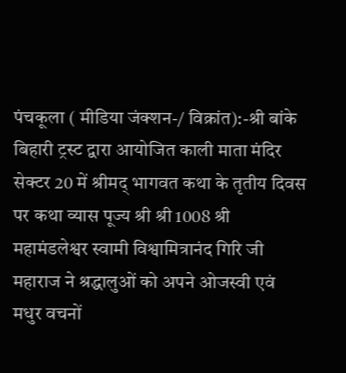पंचकूला ( मीडिया जंक्शन-/ विक्रांत):-श्री बांके बिहारी ट्रस्ट द्वारा आयोजित काली माता मंदिर सेक्टर 20 में श्रीमद् भागवत कथा के तृतीय दिवस पर कथा व्यास पूज्य श्री श्री 1008 श्री महामंडलेश्वर स्वामी विश्वामित्रानंद गिरि जी महाराज ने श्रद्धालुओं को अपने ओजस्वी एवं मधुर वचनों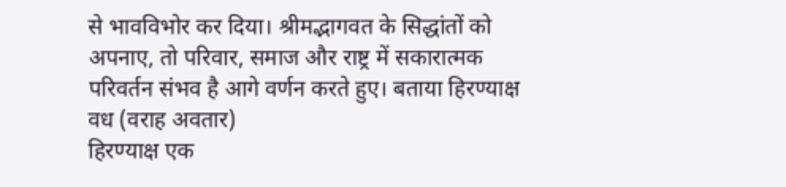से भावविभोर कर दिया। श्रीमद्भागवत के सिद्धांतों को अपनाए, तो परिवार, समाज और राष्ट्र में सकारात्मक परिवर्तन संभव है आगे वर्णन करते हुए। बताया हिरण्याक्ष वध (वराह अवतार)
हिरण्याक्ष एक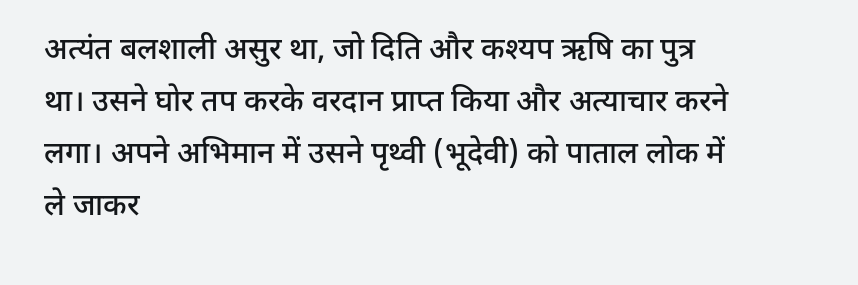अत्यंत बलशाली असुर था, जो दिति और कश्यप ऋषि का पुत्र था। उसने घोर तप करके वरदान प्राप्त किया और अत्याचार करने लगा। अपने अभिमान में उसने पृथ्वी (भूदेवी) को पाताल लोक में ले जाकर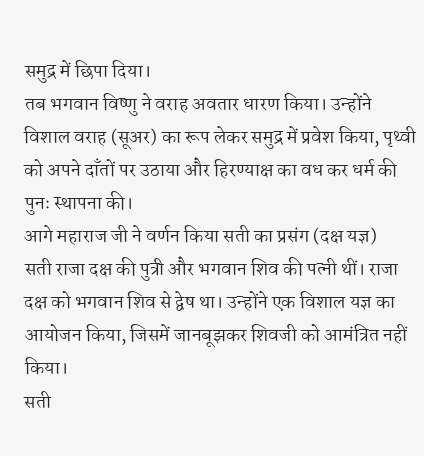समुद्र में छिपा दिया।
तब भगवान विष्णु ने वराह अवतार धारण किया। उन्होंने विशाल वराह (सूअर) का रूप लेकर समुद्र में प्रवेश किया, पृथ्वी को अपने दाँतों पर उठाया और हिरण्याक्ष का वध कर धर्म की पुनः स्थापना की।
आगे महाराज जी ने वर्णन किया सती का प्रसंग (दक्ष यज्ञ)
सती राजा दक्ष की पुत्री और भगवान शिव की पत्नी थीं। राजा दक्ष को भगवान शिव से द्वेष था। उन्होंने एक विशाल यज्ञ का आयोजन किया, जिसमें जानबूझकर शिवजी को आमंत्रित नहीं किया।
सती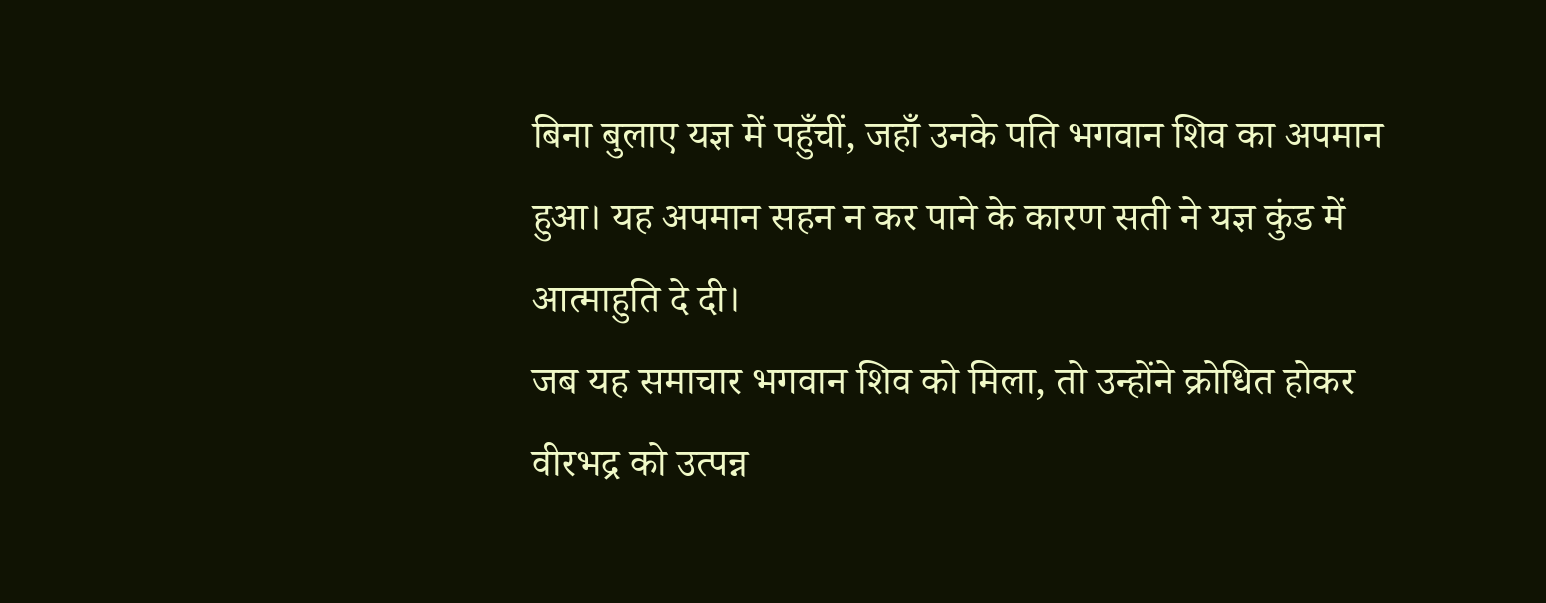बिना बुलाए यज्ञ में पहुँचीं, जहाँ उनके पति भगवान शिव का अपमान हुआ। यह अपमान सहन न कर पाने के कारण सती ने यज्ञ कुंड में आत्माहुति दे दी।
जब यह समाचार भगवान शिव को मिला, तो उन्होंने क्रोधित होकर वीरभद्र को उत्पन्न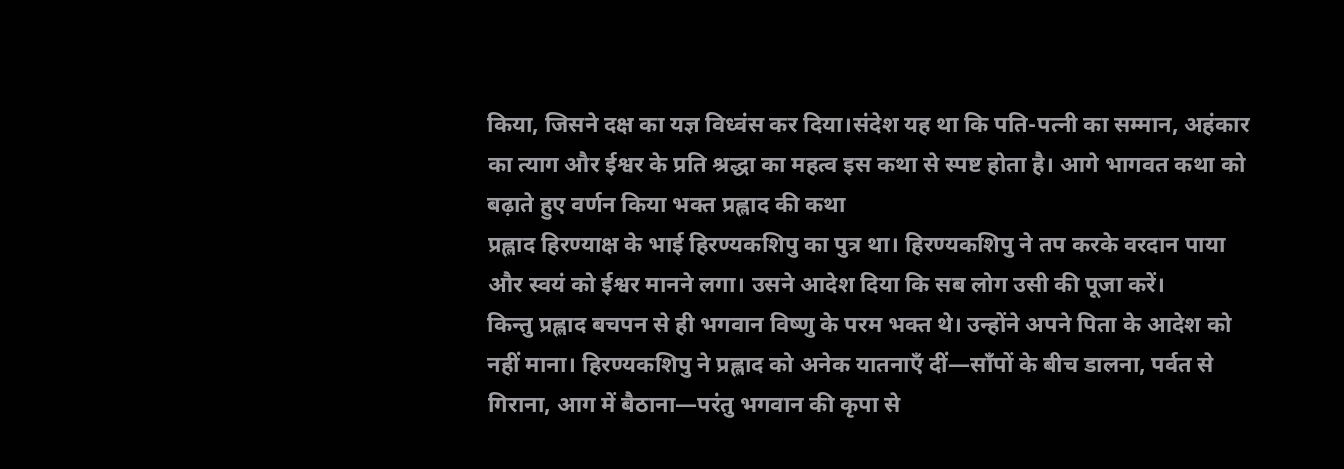किया, जिसने दक्ष का यज्ञ विध्वंस कर दिया।संदेश यह था कि पति-पत्नी का सम्मान, अहंकार का त्याग और ईश्वर के प्रति श्रद्धा का महत्व इस कथा से स्पष्ट होता है। आगे भागवत कथा को बढ़ाते हुए वर्णन किया भक्त प्रह्लाद की कथा
प्रह्लाद हिरण्याक्ष के भाई हिरण्यकशिपु का पुत्र था। हिरण्यकशिपु ने तप करके वरदान पाया और स्वयं को ईश्वर मानने लगा। उसने आदेश दिया कि सब लोग उसी की पूजा करें।
किन्तु प्रह्लाद बचपन से ही भगवान विष्णु के परम भक्त थे। उन्होंने अपने पिता के आदेश को नहीं माना। हिरण्यकशिपु ने प्रह्लाद को अनेक यातनाएँ दीं—साँपों के बीच डालना, पर्वत से गिराना, आग में बैठाना—परंतु भगवान की कृपा से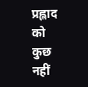प्रह्लाद को कुछ नहीं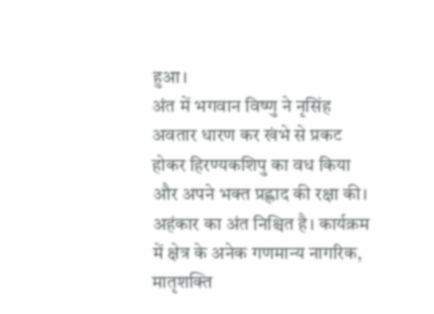हुआ।
अंत में भगवान विष्णु ने नृसिंह अवतार धारण कर खंभे से प्रकट होकर हिरण्यकशिपु का वध किया और अपने भक्त प्रह्लाद की रक्षा की।
अहंकार का अंत निश्चित है। कार्यक्रम में क्षेत्र के अनेक गणमान्य नागरिक, मातृशक्ति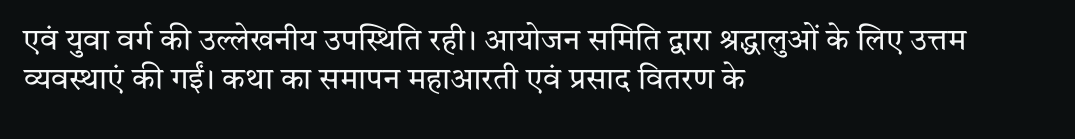एवं युवा वर्ग की उल्लेखनीय उपस्थिति रही। आयोजन समिति द्वारा श्रद्धालुओं के लिए उत्तम व्यवस्थाएं की गईं। कथा का समापन महाआरती एवं प्रसाद वितरण के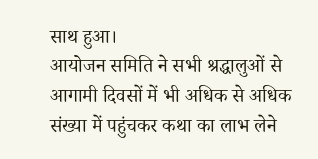साथ हुआ।
आयोजन समिति ने सभी श्रद्धालुओं से आगामी दिवसों में भी अधिक से अधिक संख्या में पहुंचकर कथा का लाभ लेने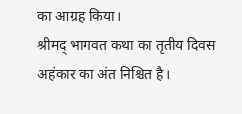का आग्रह किया।
श्रीमद् भागवत कथा का तृतीय दिवस अहंकार का अंत निश्चित है।